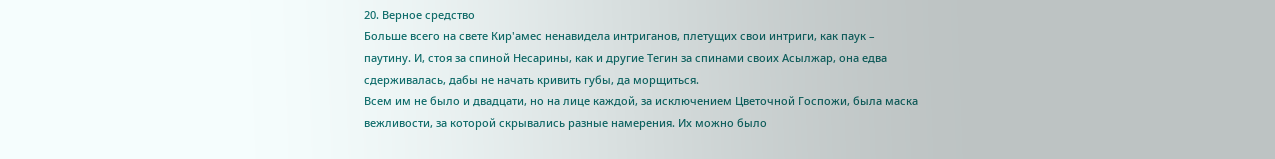20. Верное средство
Больше всего на свете Кир'амес ненавидела интриганов, плетущих свои интриги, как паук – паутину. И, стоя за спиной Несарины, как и другие Тегин за спинами своих Асылжар, она едва сдерживалась, дабы не начать кривить губы, да морщиться.
Всем им не было и двадцати, но на лице каждой, за исключением Цветочной Госпожи, была маска вежливости, за которой скрывались разные намерения. Их можно было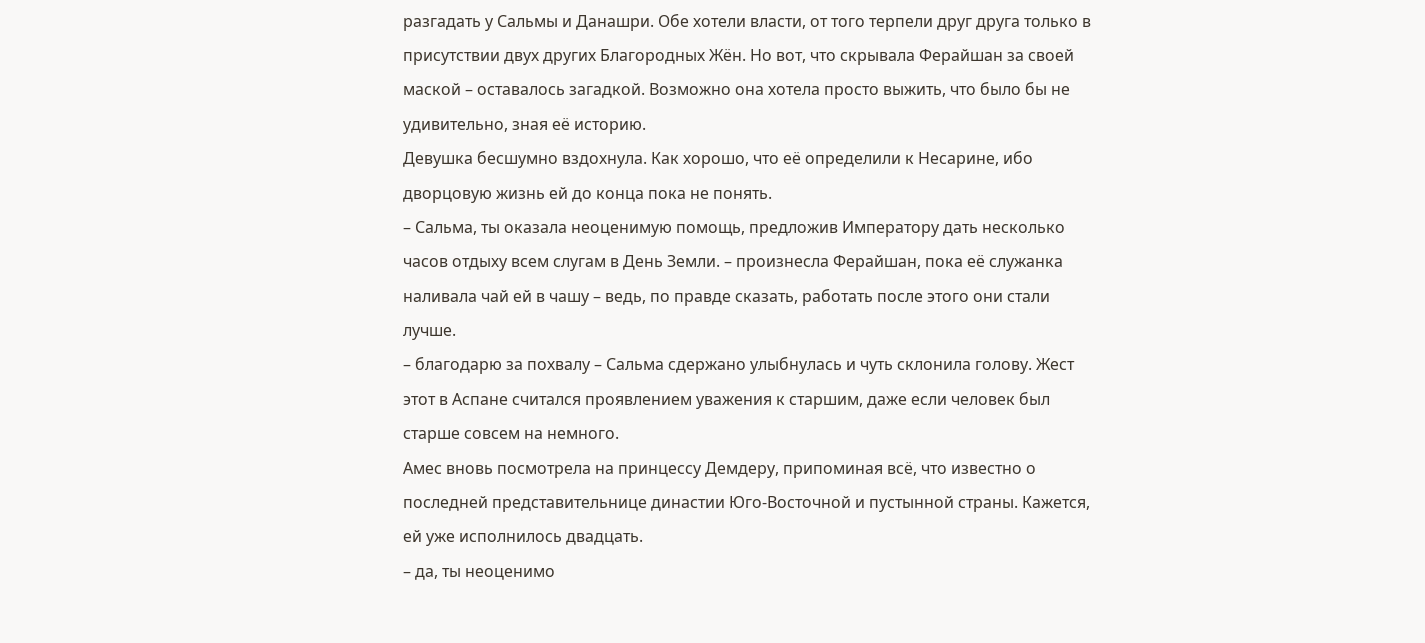разгадать у Сальмы и Данашри. Обе хотели власти, от того терпели друг друга только в присутствии двух других Благородных Жён. Но вот, что скрывала Ферайшан за своей маской – оставалось загадкой. Возможно она хотела просто выжить, что было бы не удивительно, зная её историю.
Девушка бесшумно вздохнула. Как хорошо, что её определили к Несарине, ибо дворцовую жизнь ей до конца пока не понять.
– Сальма, ты оказала неоценимую помощь, предложив Императору дать несколько часов отдыху всем слугам в День Земли. – произнесла Ферайшан, пока её служанка наливала чай ей в чашу – ведь, по правде сказать, работать после этого они стали лучше.
– благодарю за похвалу – Сальма сдержано улыбнулась и чуть склонила голову. Жест этот в Аспане считался проявлением уважения к старшим, даже если человек был старше совсем на немного.
Амес вновь посмотрела на принцессу Демдеру, припоминая всё, что известно о последней представительнице династии Юго-Восточной и пустынной страны. Кажется, ей уже исполнилось двадцать.
– да, ты неоценимо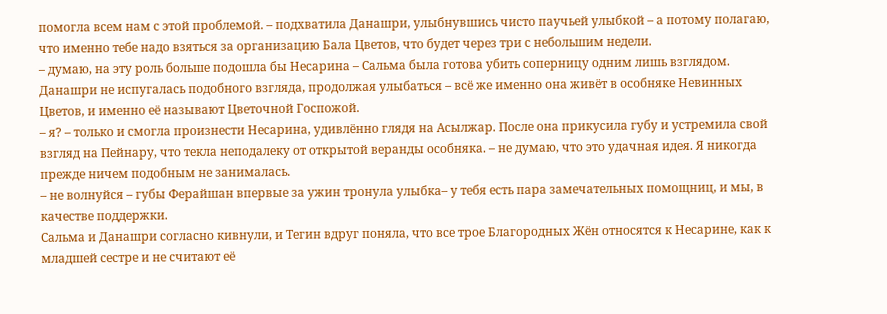помогла всем нам с этой проблемой. – подхватила Данашри, улыбнувшись чисто паучьей улыбкой – а потому полагаю, что именно тебе надо взяться за организацию Бала Цветов, что будет через три с небольшим недели.
– думаю, на эту роль больше подошла бы Несарина – Сальма была готова убить соперницу одним лишь взглядом. Данашри не испугалась подобного взгляда, продолжая улыбаться – всё же именно она живёт в особняке Невинных Цветов, и именно её называют Цветочной Госпожой.
– я? – только и смогла произнести Несарина, удивлённо глядя на Асылжар. После она прикусила губу и устремила свой взгляд на Пейнару, что текла неподалеку от открытой веранды особняка. – не думаю, что это удачная идея. Я никогда прежде ничем подобным не занималась.
– не волнуйся – губы Ферайшан впервые за ужин тронула улыбка– у тебя есть пара замечательных помощниц, и мы, в качестве поддержки.
Сальма и Данашри согласно кивнули, и Тегин вдруг поняла, что все трое Благородных Жён относятся к Несарине, как к младшей сестре и не считают её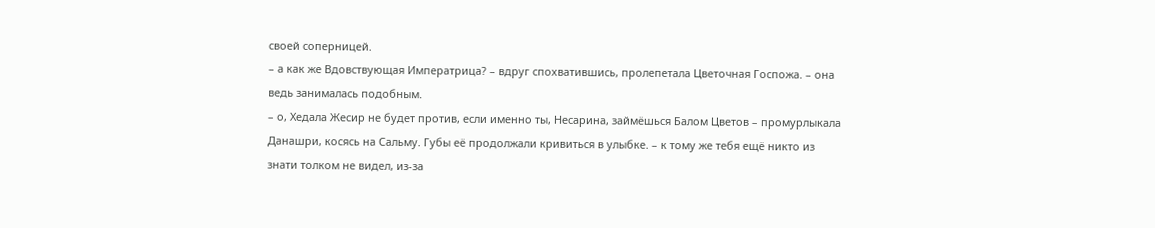своей соперницей.
– а как же Вдовствующая Императрица? – вдруг спохватившись, пролепетала Цветочная Госпожа. – она ведь занималась подобным.
– о, Хедала Жесир не будет против, если именно ты, Несарина, займёшься Балом Цветов – промурлыкала Данашри, косясь на Сальму. Губы её продолжали кривиться в улыбке. – к тому же тебя ещё никто из знати толком не видел, из-за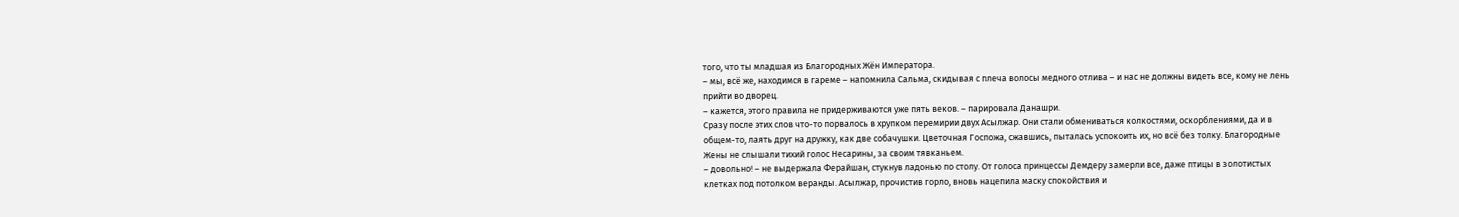того, что ты младшая из Благородных Жён Императора.
– мы, всё же, находимся в гареме – напомнила Сальма, скидывая с плеча волосы медного отлива – и нас не должны видеть все, кому не лень прийти во дворец.
– кажется, этого правила не придерживаются уже пять веков. – парировала Данашри.
Сразу после этих слов что-то порвалось в хрупком перемирии двух Асылжар. Они стали обмениваться колкостями, оскорблениями, да и в общем-то, лаять друг на дружку, как две собачушки. Цветочная Госпожа, сжавшись, пыталась успокоить их, но всё без толку. Благородные Жены не слышали тихий голос Несарины, за своим тявканьем.
– довольно! – не выдержала Ферайшан, стукнув ладонью по столу. От голоса принцессы Демдеру замерли все, даже птицы в золотистых клетках под потолком веранды. Асылжар, прочистив горло, вновь нацепила маску спокойствия и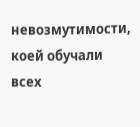невозмутимости, коей обучали всех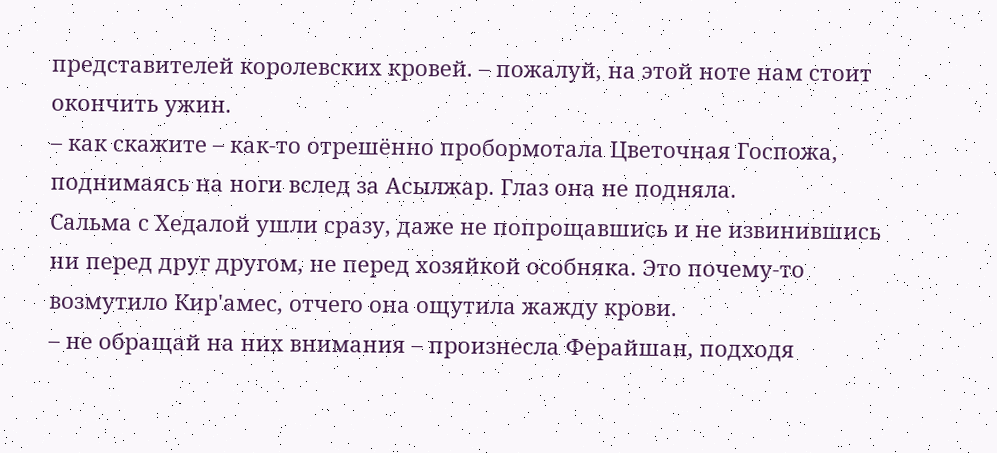представителей королевских кровей. – пожалуй, на этой ноте нам стоит окончить ужин.
– как скажите – как-то отрешённо пробормотала Цветочная Госпожа, поднимаясь на ноги вслед за Асылжар. Глаз она не подняла.
Сальма с Хедалой ушли сразу, даже не попрощавшись и не извинившись ни перед друг другом, не перед хозяйкой особняка. Это почему-то возмутило Кир'амес, отчего она ощутила жажду крови.
– не обращай на них внимания – произнесла Ферайшан, подходя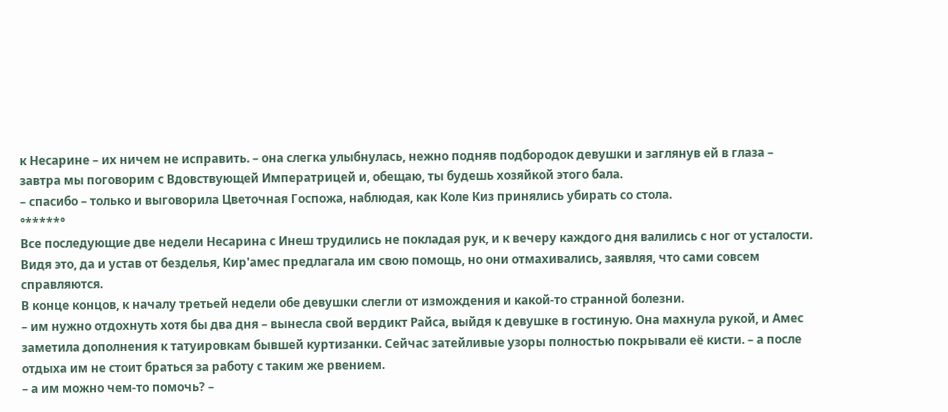к Несарине – их ничем не исправить. – она слегка улыбнулась, нежно подняв подбородок девушки и заглянув ей в глаза – завтра мы поговорим с Вдовствующей Императрицей и, обещаю, ты будешь хозяйкой этого бала.
– спасибо – только и выговорила Цветочная Госпожа, наблюдая, как Коле Киз принялись убирать со стола.
°*****°
Все последующие две недели Несарина с Инеш трудились не покладая рук, и к вечеру каждого дня валились с ног от усталости. Видя это, да и устав от безделья, Кир'амес предлагала им свою помощь, но они отмахивались, заявляя, что сами совсем справляются.
В конце концов, к началу третьей недели обе девушки слегли от измождения и какой-то странной болезни.
– им нужно отдохнуть хотя бы два дня – вынесла свой вердикт Райса, выйдя к девушке в гостиную. Она махнула рукой, и Амес заметила дополнения к татуировкам бывшей куртизанки. Сейчас затейливые узоры полностью покрывали её кисти. – а после отдыха им не стоит браться за работу с таким же рвением.
– а им можно чем-то помочь? –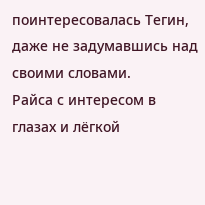поинтересовалась Тегин, даже не задумавшись над своими словами.
Райса с интересом в глазах и лёгкой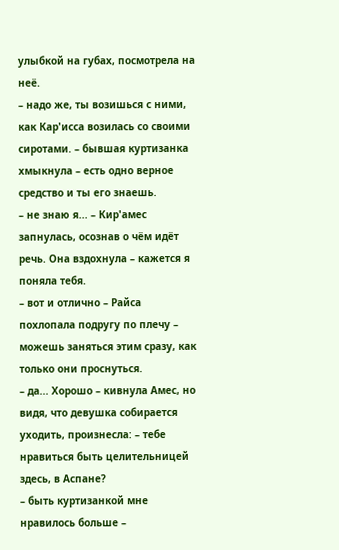улыбкой на губах, посмотрела на неё.
– надо же, ты возишься с ними, как Кар'исса возилась со своими сиротами. – бывшая куртизанка хмыкнула – есть одно верное средство и ты его знаешь.
– не знаю я... – Кир'амес запнулась, осознав о чём идёт речь. Она вздохнула – кажется я поняла тебя.
– вот и отлично – Райса похлопала подругу по плечу – можешь заняться этим сразу, как только они проснуться.
– да... Хорошо – кивнула Амес, но видя, что девушка собирается уходить, произнесла: – тебе нравиться быть целительницей здесь, в Аспане?
– быть куртизанкой мне нравилось больше –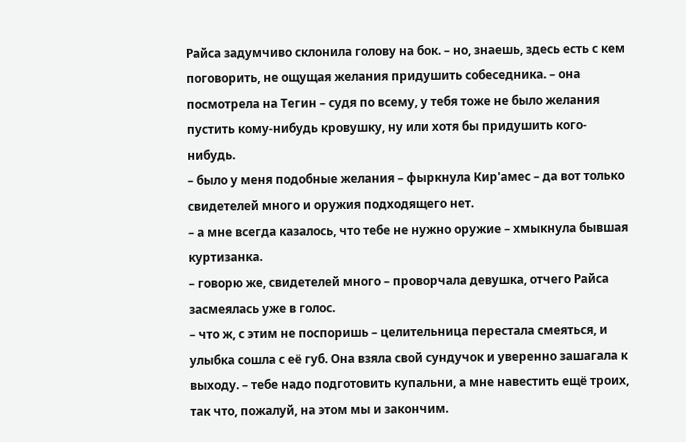Райса задумчиво склонила голову на бок. – но, знаешь, здесь есть с кем поговорить, не ощущая желания придушить собеседника. – она посмотрела на Тегин – судя по всему, у тебя тоже не было желания пустить кому-нибудь кровушку, ну или хотя бы придушить кого-нибудь.
– было у меня подобные желания – фыркнула Кир'амес – да вот только свидетелей много и оружия подходящего нет.
– а мне всегда казалось, что тебе не нужно оружие – хмыкнула бывшая куртизанка.
– говорю же, свидетелей много – проворчала девушка, отчего Райса засмеялась уже в голос.
– что ж, с этим не поспоришь – целительница перестала смеяться, и улыбка сошла с её губ. Она взяла свой сундучок и уверенно зашагала к выходу. – тебе надо подготовить купальни, а мне навестить ещё троих, так что, пожалуй, на этом мы и закончим.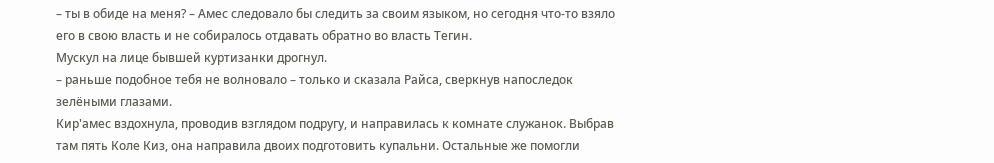– ты в обиде на меня? – Амес следовало бы следить за своим языком, но сегодня что-то взяло его в свою власть и не собиралось отдавать обратно во власть Тегин.
Мускул на лице бывшей куртизанки дрогнул.
– раньше подобное тебя не волновало – только и сказала Райса, сверкнув напоследок зелёными глазами.
Кир'амес вздохнула, проводив взглядом подругу, и направилась к комнате служанок. Выбрав там пять Коле Киз, она направила двоих подготовить купальни. Остальные же помогли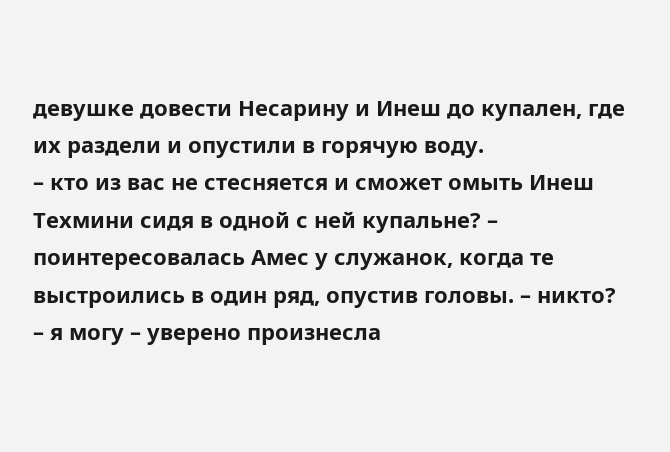девушке довести Несарину и Инеш до купален, где их раздели и опустили в горячую воду.
– кто из вас не стесняется и сможет омыть Инеш Техмини сидя в одной с ней купальне? – поинтересовалась Амес у служанок, когда те выстроились в один ряд, опустив головы. – никто?
– я могу – уверено произнесла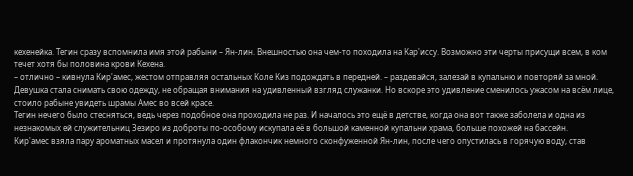кехенейка. Тегин сразу вспомнила имя этой рабыни – Ян-лин. Внешностью она чем-то походила на Кар'иссу. Возможно эти черты присущи всем, в ком течет хотя бы половина крови Кехена.
– отлично – кивнула Кир'амес, жестом отправляя остальных Коле Киз подождать в передней. – раздевайся, залезай в купальню и повторяй за мной.
Девушка стала снимать свою одежду, не обращая внимания на удивленный взгляд служанки. Но вскоре это удивление сменилось ужасом на всём лице, стоило рабыне увидеть шрамы Амес во всей красе.
Тегин нечего было стесняться, ведь через подобное она проходила не раз. И началось это ещё в детстве, когда она вот также заболела и одна из незнакомых ей служительниц Зезиро из доброты по-особому искупала её в большой каменной купальни храма, больше похожей на бассейн.
Кир'амес взяла пару ароматных масел и протянула один флакончик немного сконфуженной Ян-лин, после чего опустилась в горячую воду, став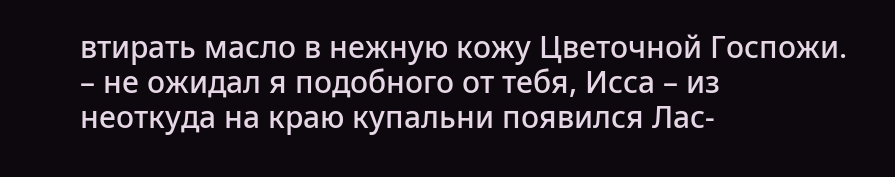втирать масло в нежную кожу Цветочной Госпожи.
– не ожидал я подобного от тебя, Исса – из неоткуда на краю купальни появился Лас-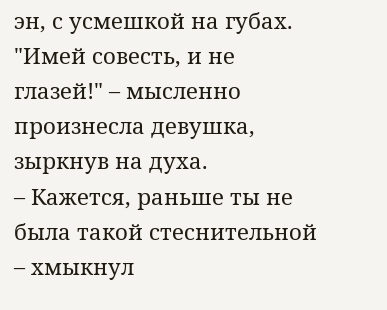эн, с усмешкой на губах.
"Имей совесть, и не глазей!" – мысленно произнесла девушка, зыркнув на духа.
– Кажется, раньше ты не была такой стеснительной – хмыкнул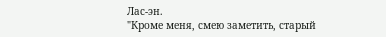Лас-эн.
"Кроме меня, смею заметить, старый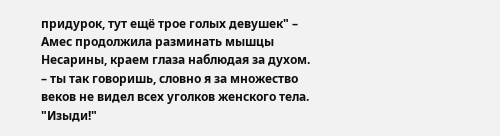придурок, тут ещё трое голых девушек" – Амес продолжила разминать мышцы Несарины, краем глаза наблюдая за духом.
– ты так говоришь, словно я за множество веков не видел всех уголков женского тела.
"Изыди!"